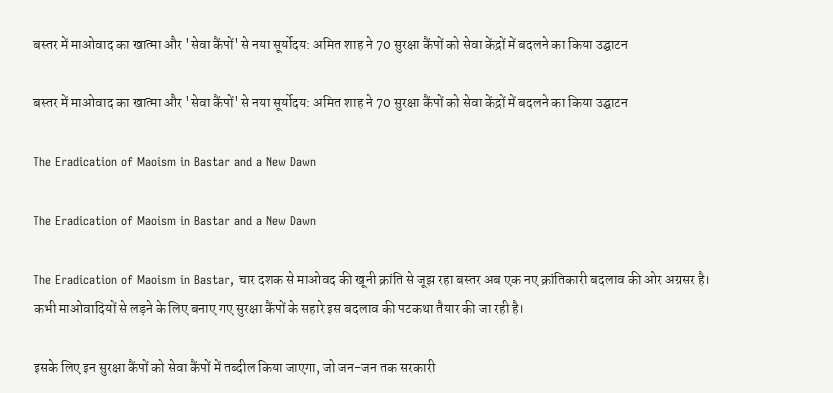बस्तर में माओवाद का खात्मा और 'सेवा कैंपों' से नया सूर्योदय: अमित शाह ने 70 सुरक्षा कैंपों को सेवा केंद्रों में बदलने का किया उद्घाटन

बस्तर में माओवाद का खात्मा और 'सेवा कैंपों' से नया सूर्योदय: अमित शाह ने 70 सुरक्षा कैंपों को सेवा केंद्रों में बदलने का किया उद्घाटन

The Eradication of Maoism in Bastar and a New Dawn

The Eradication of Maoism in Bastar and a New Dawn

The Eradication of Maoism in Bastar, चार दशक से माओवद की खूनी क्रांति से जूझ रहा बस्तर अब एक नए क्रांतिकारी बदलाव की ओर अग्रसर है। कभी माओवादियों से लड़ने के लिए बनाए गए सुरक्षा कैंपों के सहारे इस बदलाव की पटकथा तैयार की जा रही है।

इसके लिए इन सुरक्षा कैंपों को सेवा कैंपों में तब्दील किया जाएगा, जो जन-जन तक सरकारी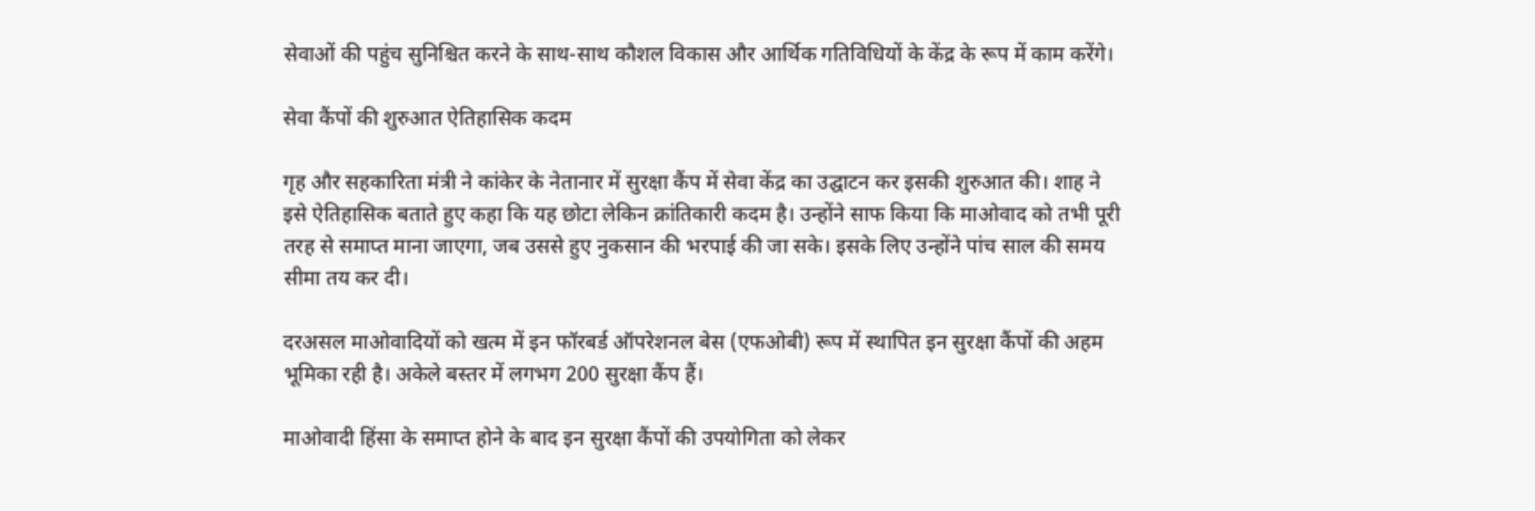सेवाओं की पहुंच सुनिश्चित करने के साथ-साथ कौशल विकास और आर्थिक गतिविधियों के केंद्र के रूप में काम करेंगे।

सेवा कैंपों की शुरुआत ऐतिहासिक कदम

गृह और सहकारिता मंत्री ने कांकेर के नेतानार में सुरक्षा कैंप में सेवा केंद्र का उद्घाटन कर इसकी शुरुआत की। शाह ने इसे ऐतिहासिक बताते हुए कहा कि यह छोटा लेकिन क्रांतिकारी कदम है। उन्होंने साफ किया कि माओवाद को तभी पूरी तरह से समाप्त माना जाएगा, जब उससे हुए नुकसान की भरपाई की जा सके। इसके लिए उन्होंने पांच साल की समय सीमा तय कर दी।

दरअसल माओवादियों को खत्म में इन फॉरबर्ड ऑपरेशनल बेस (एफओबी) रूप में स्थापित इन सुरक्षा कैंपों की अहम भूमिका रही है। अकेले बस्तर में लगभग 200 सुरक्षा कैंप हैं।

माओवादी हिंसा के समाप्त होने के बाद इन सुरक्षा कैंपों की उपयोगिता को लेकर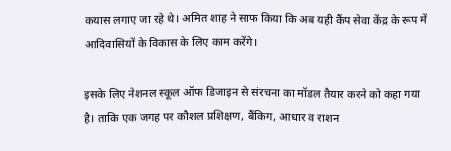कयास लगाए जा रहे थे। अमित शाह ने साफ किया कि अब यही कैंप सेवा केंद्र के रूप में आदिवासियों के विकास के लिए काम करेंगे।

इसके लिए नेशनल स्कूल ऑफ डिजाइन से संरचना का मॉडल तैयार करने को कहा गया है। ताकि एक जगह पर कौशल प्रशिक्षण, बैंकिग, आधार व राशन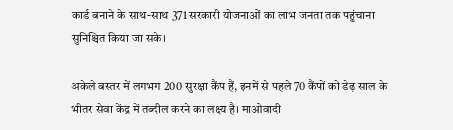कार्ड बनाने के साथ-साथ 371 सरकारी योजनाओं का लाभ जनता तक पहुंचाना सुनिश्चित किया जा सके।

अकेले बस्तर में लगभग 200 सुरक्षा कैंप हैं, इनमें से पहले 70 कैंपों को डेढ़ साल के भीतर सेवा केंद्र में तब्दील करने का लक्ष्य है। माओवादी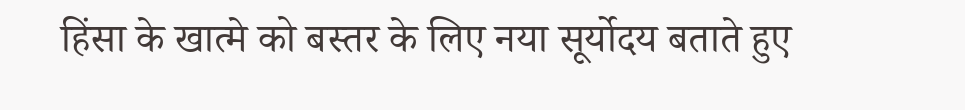हिंसा के खात्मे को बस्तर के लिए नया सूर्योदय बताते हुए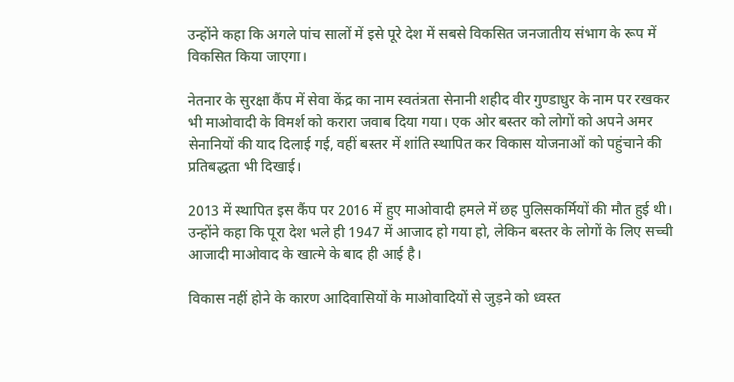उन्होंने कहा कि अगले पांच सालों में इसे पूरे देश में सबसे विकसित जनजातीय संभाग के रूप में विकसित किया जाएगा।

नेतनार के सुरक्षा कैंप में सेवा केंद्र का नाम स्वतंत्रता सेनानी शहीद वीर गुण्डाधुर के नाम पर रखकर भी माओवादी के विमर्श को करारा जवाब दिया गया। एक ओर बस्तर को लोगों को अपने अमर सेनानियों की याद दिलाई गई, वहीं बस्तर में शांति स्थापित कर विकास योजनाओं को पहुंचाने की प्रतिबद्धता भी दिखाई।

2013 में स्थापित इस कैंप पर 2016 में हुए माओवादी हमले में छह पुलिसकर्मियों की मौत हुई थी। उन्होंने कहा कि पूरा देश भले ही 1947 में आजाद हो गया हो, लेकिन बस्तर के लोगों के लिए सच्ची आजादी माओवाद के खात्मे के बाद ही आई है।

विकास नहीं होने के कारण आदिवासियों के माओवादियों से जुड़ने को ध्वस्त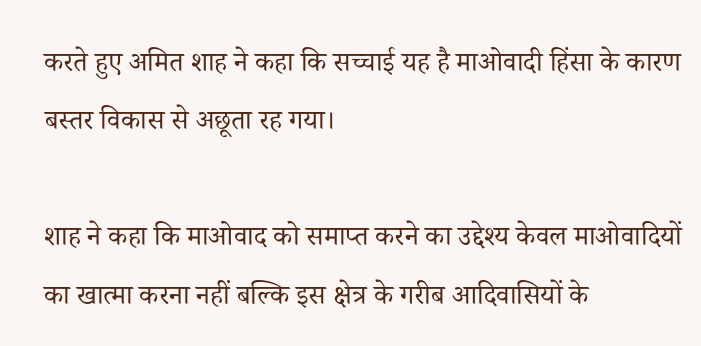करते हुए अमित शाह ने कहा कि सच्चाई यह है माओवादी हिंसा के कारण बस्तर विकास से अछूता रह गया।

शाह ने कहा कि माओवाद को समाप्त करने का उद्देश्य केवल माओवादियों का खात्मा करना नहीं बल्कि इस क्षेत्र के गरीब आदिवासियों के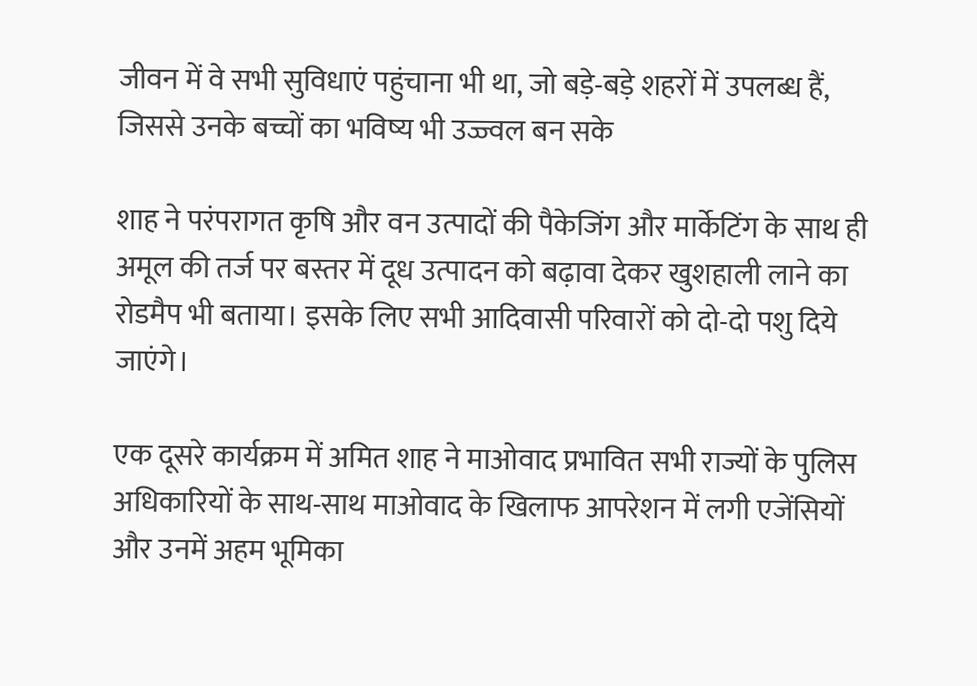जीवन में वे सभी सुविधाएं पहुंचाना भी था, जो बड़े-बड़े शहरों में उपलब्ध हैं, जिससे उनके बच्चों का भविष्य भी उज्ज्वल बन सके

शाह ने परंपरागत कृषि और वन उत्पादों की पैकेजिंग और मार्केटिंग के साथ ही अमूल की तर्ज पर बस्तर में दूध उत्पादन को बढ़ावा देकर खुशहाली लाने का रोडमैप भी बताया। इसके लिए सभी आदिवासी परिवारों को दो-दो पशु दिये जाएंगे।

एक दूसरे कार्यक्रम में अमित शाह ने माओवाद प्रभावित सभी राज्यों के पुलिस अधिकारियों के साथ-साथ माओवाद के खिलाफ आपरेशन में लगी एजेंसियों और उनमें अहम भूमिका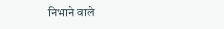निभाने वाले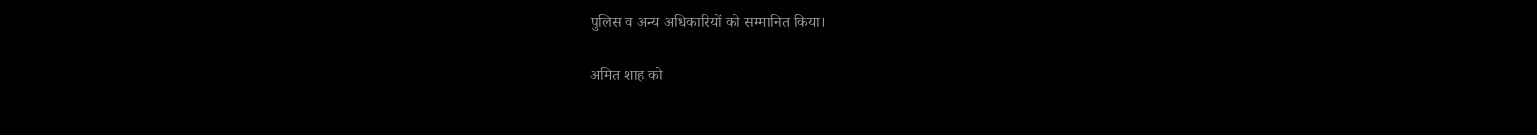पुलिस व अन्य अधिकारियों को सम्मानित किया।

अमित शाह को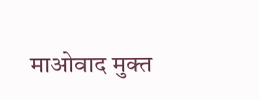माओवाद मुक्त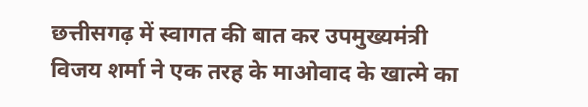छत्तीसगढ़ में स्वागत की बात कर उपमुख्यमंत्री विजय शर्मा ने एक तरह के माओवाद के खात्मे का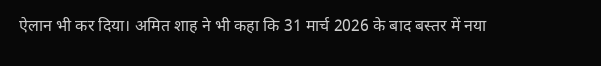ऐलान भी कर दिया। अमित शाह ने भी कहा कि 31 मार्च 2026 के बाद बस्तर में नया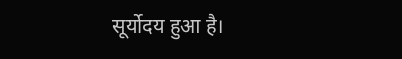सूर्योदय हुआ है।